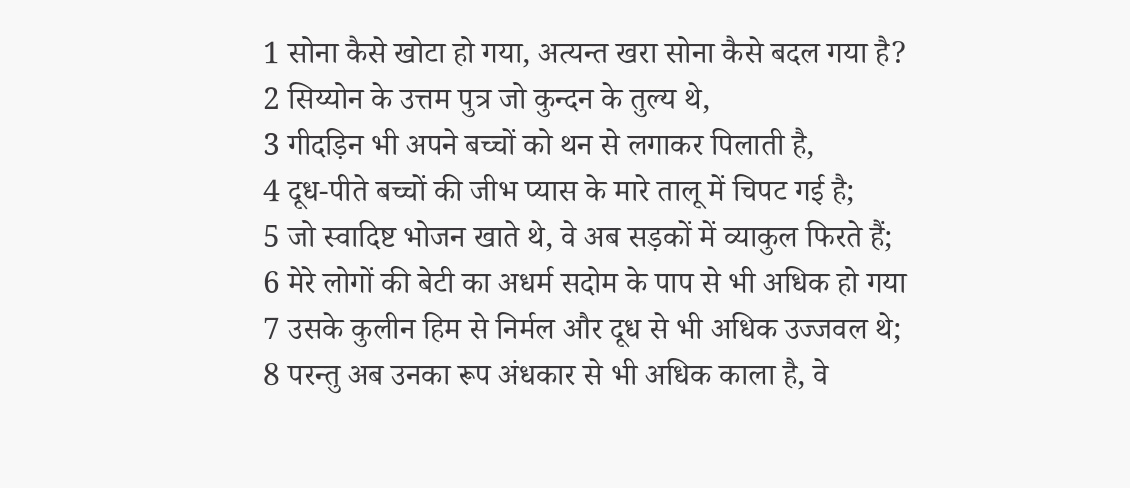1 सोना कैसे खोटा हो गया, अत्यन्त खरा सोना कैसे बदल गया है?
2 सिय्योन के उत्तम पुत्र जो कुन्दन के तुल्य थे,
3 गीदड़िन भी अपने बच्चों को थन से लगाकर पिलाती है,
4 दूध-पीते बच्चों की जीभ प्यास के मारे तालू में चिपट गई है;
5 जो स्वादिष्ट भोजन खाते थे, वे अब सड़कों में व्याकुल फिरते हैं;
6 मेरे लोगों की बेटी का अधर्म सदोम के पाप से भी अधिक हो गया
7 उसके कुलीन हिम से निर्मल और दूध से भी अधिक उज्जवल थे;
8 परन्तु अब उनका रूप अंधकार से भी अधिक काला है, वे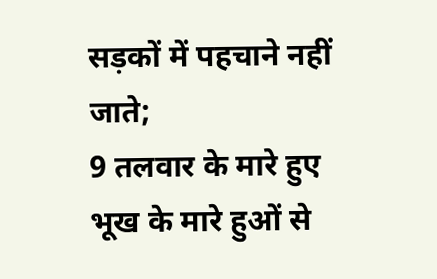सड़कों में पहचाने नहीं जाते;
9 तलवार के मारे हुए भूख के मारे हुओं से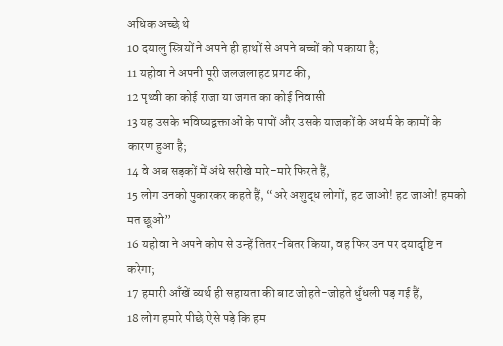अधिक अच्छे थे
10 दयालु स्त्रियों ने अपने ही हाथों से अपने बच्चों को पकाया है;
11 यहोवा ने अपनी पूरी जलजलाहट प्रगट की,
12 पृथ्वी का कोई राजा या जगत का कोई निवासी
13 यह उसके भविष्यद्वक्ताओं के पापों और उसके याजकों के अधर्म के कामों के कारण हुआ है;
14 वे अब सड़कों में अंधे सरीखे मारे-मारे फिरते हैं,
15 लोग उनको पुकारकर कहते हैं, “अरे अशुद्ध लोगों, हट जाओ! हट जाओ! हमको मत छूओ”
16 यहोवा ने अपने कोप से उन्हें तितर-बितर किया, वह फिर उन पर दयादृष्टि न करेगा;
17 हमारी आँखें व्यर्थ ही सहायता की बाट जोहते-जोहते धुँधली पड़ गई हैं,
18 लोग हमारे पीछे ऐसे पड़े कि हम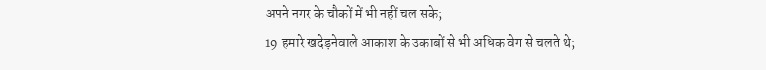अपने नगर के चौकों में भी नहीं चल सके;
19 हमारे खदेड़नेवाले आकाश के उकाबों से भी अधिक वेग से चलते थे;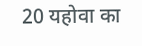20 यहोवा का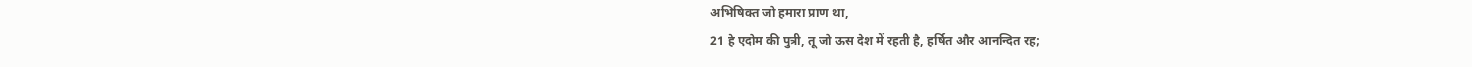अभिषिक्त जो हमारा प्राण था,
21 हे एदोम की पुत्री, तू जो ऊस देश में रहती है, हर्षित और आनन्दित रह;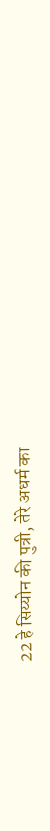22 हे सिय्योन की पुत्री, तेरे अधर्म का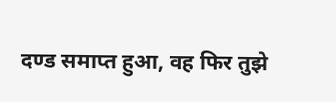दण्ड समाप्त हुआ, वह फिर तुझे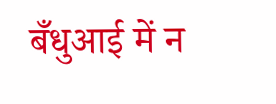बँधुआई में न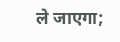ले जाएगा;